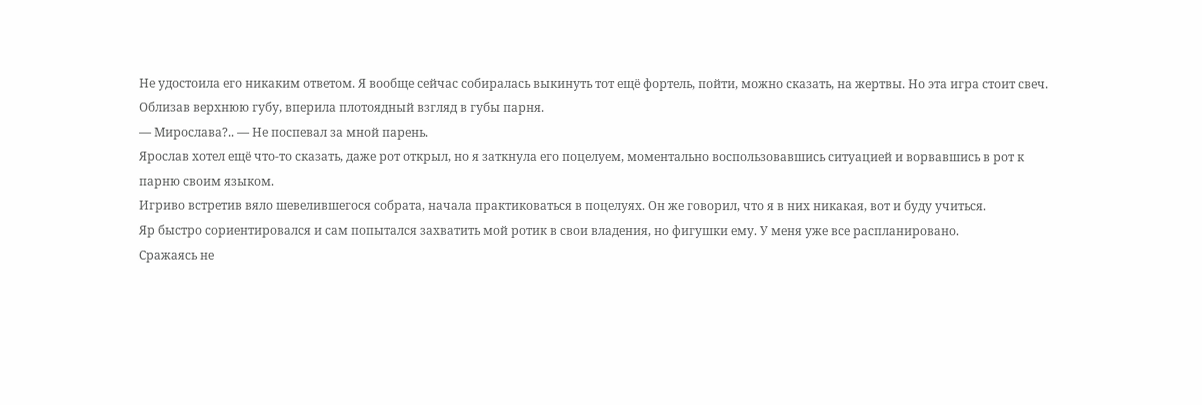Не удостоила его никаким ответом. Я вообще сейчас собиралась выкинуть тот ещё фортель, пойти, можно сказать, на жертвы. Но эта игра стоит свеч.
Облизав верхнюю губу, вперила плотоядный взгляд в губы парня.
— Мирослава?.. — Не поспевал за мной парень.
Ярослав хотел ещё что-то сказать, даже рот открыл, но я заткнула его поцелуем, моментально воспользовавшись ситуацией и ворвавшись в рот к парню своим языком.
Игриво встретив вяло шевелившегося собрата, начала практиковаться в поцелуях. Он же говорил, что я в них никакая, вот и буду учиться.
Яр быстро сориентировался и сам попытался захватить мой ротик в свои владения, но фигушки ему. У меня уже все распланировано.
Сражаясь не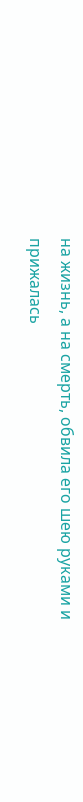на жизнь, а на смерть, обвила его шею руками и прижалась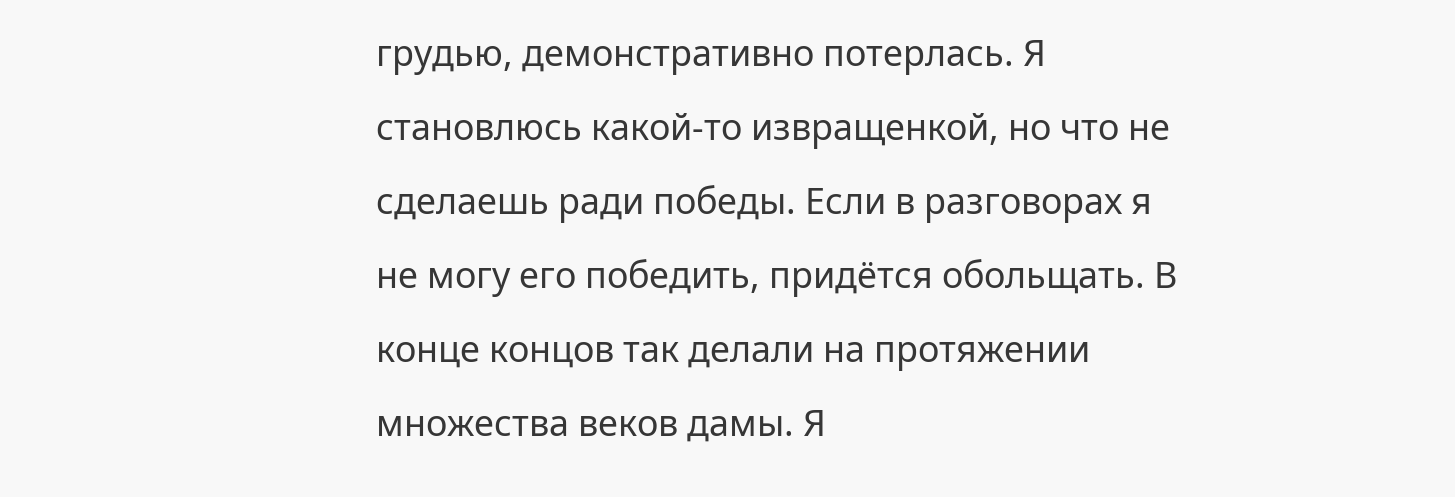грудью, демонстративно потерлась. Я становлюсь какой-то извращенкой, но что не сделаешь ради победы. Если в разговорах я не могу его победить, придётся обольщать. В конце концов так делали на протяжении множества веков дамы. Я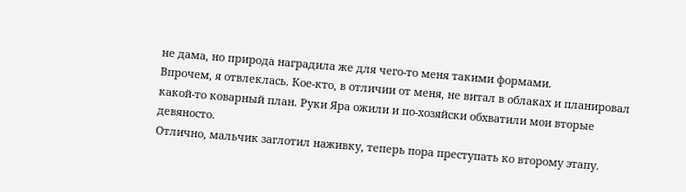не дама, но природа наградила же для чего-то меня такими формами.
Впрочем, я отвлеклась. Кое-кто, в отличии от меня, не витал в облаках и планировал какой-то коварный план. Руки Яра ожили и по-хозяйски обхватили мои вторые девяносто.
Отлично, мальчик заглотил наживку, теперь пора преступать ко второму этапу.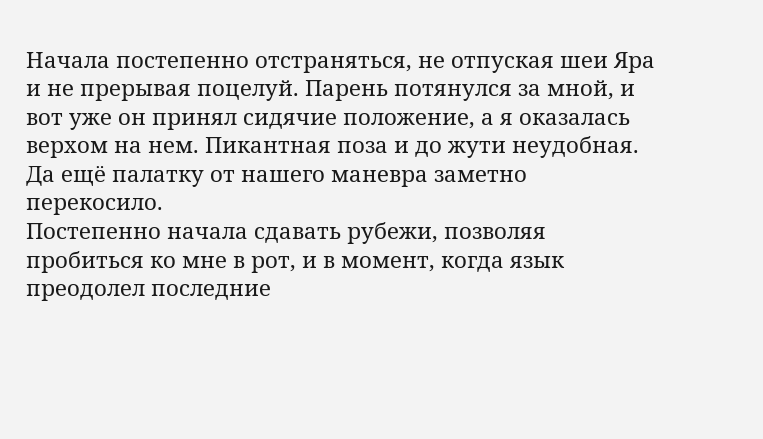Начала постепенно отстраняться, не отпуская шеи Яра и не прерывая поцелуй. Парень потянулся за мной, и вот уже он принял сидячие положение, а я оказалась верхом на нем. Пикантная поза и до жути неудобная. Да ещё палатку от нашего маневра заметно перекосило.
Постепенно начала сдавать рубежи, позволяя пробиться ко мне в рот, и в момент, когда язык преодолел последние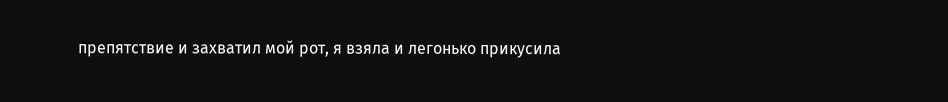препятствие и захватил мой рот, я взяла и легонько прикусила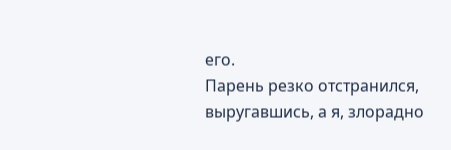его.
Парень резко отстранился, выругавшись, а я, злорадно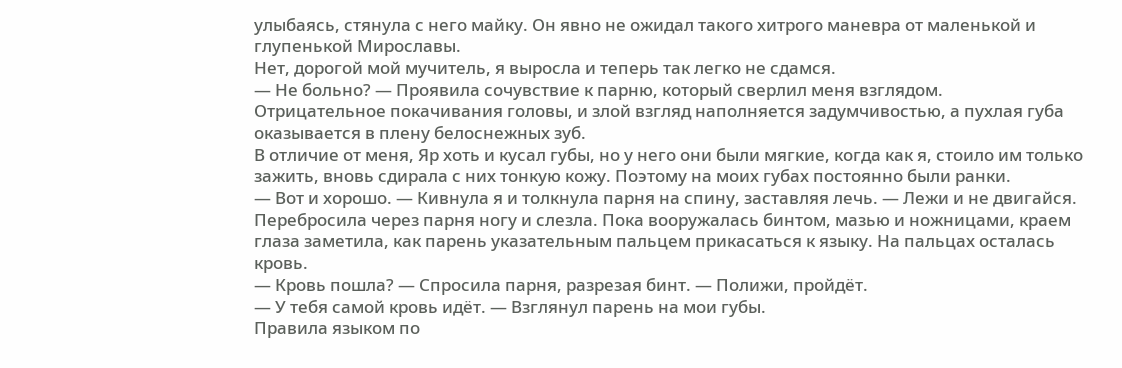улыбаясь, стянула с него майку. Он явно не ожидал такого хитрого маневра от маленькой и глупенькой Мирославы.
Нет, дорогой мой мучитель, я выросла и теперь так легко не сдамся.
— Не больно? — Проявила сочувствие к парню, который сверлил меня взглядом.
Отрицательное покачивания головы, и злой взгляд наполняется задумчивостью, а пухлая губа оказывается в плену белоснежных зуб.
В отличие от меня, Яр хоть и кусал губы, но у него они были мягкие, когда как я, стоило им только зажить, вновь сдирала с них тонкую кожу. Поэтому на моих губах постоянно были ранки.
— Вот и хорошо. — Кивнула я и толкнула парня на спину, заставляя лечь. — Лежи и не двигайся.
Перебросила через парня ногу и слезла. Пока вооружалась бинтом, мазью и ножницами, краем глаза заметила, как парень указательным пальцем прикасаться к языку. На пальцах осталась кровь.
— Кровь пошла? — Спросила парня, разрезая бинт. — Полижи, пройдёт.
— У тебя самой кровь идёт. — Взглянул парень на мои губы.
Правила языком по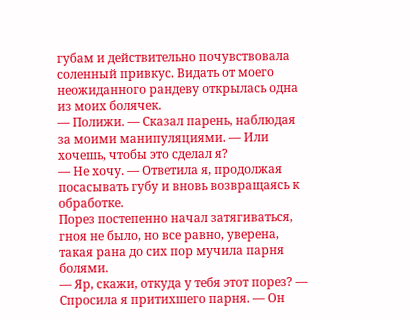губам и действительно почувствовала соленный привкус. Видать от моего неожиданного рандеву открылась одна из моих болячек.
— Полижи. — Сказал парень, наблюдая за моими манипуляциями. — Или хочешь, чтобы это сделал я?
— Не хочу. — Ответила я, продолжая посасывать губу и вновь возвращаясь к обработке.
Порез постепенно начал затягиваться, гноя не было, но все равно, уверена, такая рана до сих пор мучила парня болями.
— Яр, скажи, откуда у тебя этот порез? — Спросила я притихшего парня. — Он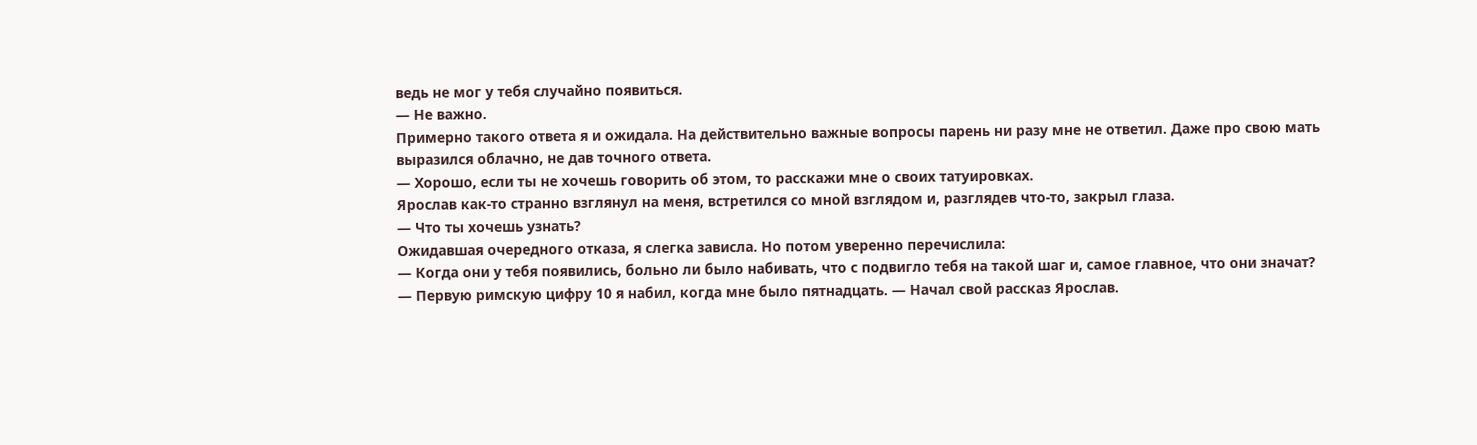ведь не мог у тебя случайно появиться.
— Не важно.
Примерно такого ответа я и ожидала. На действительно важные вопросы парень ни разу мне не ответил. Даже про свою мать выразился облачно, не дав точного ответа.
— Хорошо, если ты не хочешь говорить об этом, то расскажи мне о своих татуировках.
Ярослав как-то странно взглянул на меня, встретился со мной взглядом и, разглядев что-то, закрыл глаза.
— Что ты хочешь узнать?
Ожидавшая очередного отказа, я слегка зависла. Но потом уверенно перечислила:
— Когда они у тебя появились, больно ли было набивать, что с подвигло тебя на такой шаг и, самое главное, что они значат?
— Первую римскую цифру 10 я набил, когда мне было пятнадцать. — Начал свой рассказ Ярослав.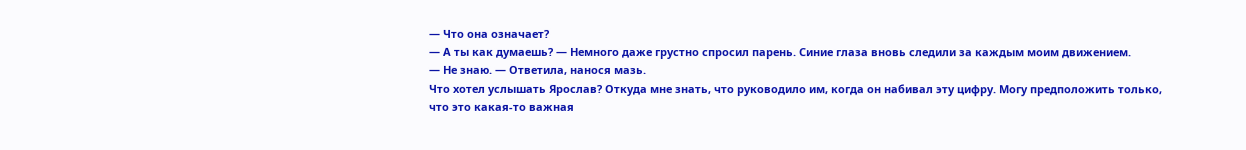— Что она означает?
— А ты как думаешь? — Немного даже грустно спросил парень. Синие глаза вновь следили за каждым моим движением.
— Не знаю. — Ответила, нанося мазь.
Что хотел услышать Ярослав? Откуда мне знать, что руководило им, когда он набивал эту цифру. Могу предположить только, что это какая-то важная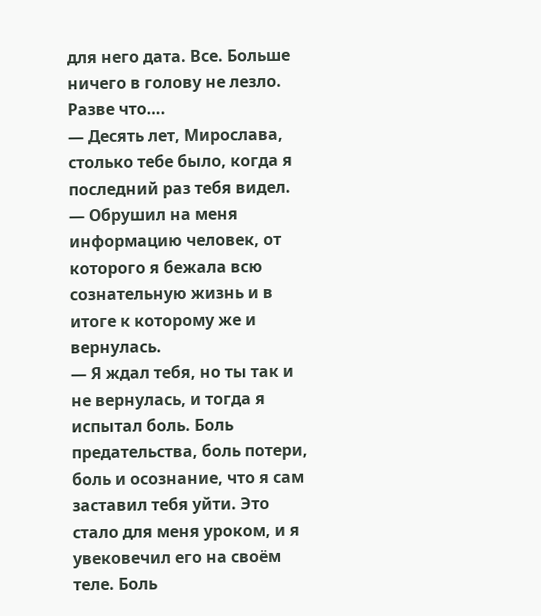для него дата. Все. Больше ничего в голову не лезло. Разве что….
— Десять лет, Мирослава, столько тебе было, когда я последний раз тебя видел. — Обрушил на меня информацию человек, от которого я бежала всю сознательную жизнь и в итоге к которому же и вернулась.
— Я ждал тебя, но ты так и не вернулась, и тогда я испытал боль. Боль предательства, боль потери, боль и осознание, что я сам заставил тебя уйти. Это стало для меня уроком, и я увековечил его на своём теле. Боль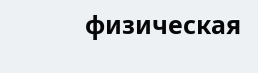физическая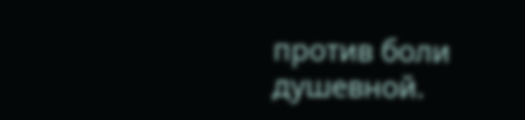против боли душевной.